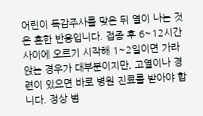어린이 독감주사를 맞은 뒤 열이 나는 것은 흔한 반응입니다. 접종 후 6~12시간 사이에 오르기 시작해 1~2일이면 가라앉는 경우가 대부분이지만, 고열이나 경련이 있으면 바로 병원 진료를 받아야 합니다. 정상 범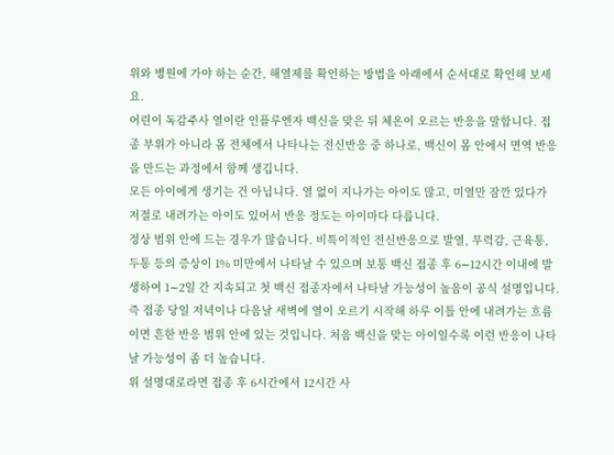위와 병원에 가야 하는 순간, 해열제를 확인하는 방법을 아래에서 순서대로 확인해 보세요.
어린이 독감주사 열이란 인플루엔자 백신을 맞은 뒤 체온이 오르는 반응을 말합니다. 접종 부위가 아니라 몸 전체에서 나타나는 전신반응 중 하나로, 백신이 몸 안에서 면역 반응을 만드는 과정에서 함께 생깁니다.
모든 아이에게 생기는 건 아닙니다. 열 없이 지나가는 아이도 많고, 미열만 잠깐 있다가 저절로 내려가는 아이도 있어서 반응 정도는 아이마다 다릅니다.
정상 범위 안에 드는 경우가 많습니다. 비특이적인 전신반응으로 발열, 무력감, 근육통, 두통 등의 증상이 1% 미만에서 나타날 수 있으며 보통 백신 접종 후 6∼12시간 이내에 발생하여 1∼2일 간 지속되고 첫 백신 접종자에서 나타날 가능성이 높음이 공식 설명입니다.
즉 접종 당일 저녁이나 다음날 새벽에 열이 오르기 시작해 하루 이틀 안에 내려가는 흐름이면 흔한 반응 범위 안에 있는 것입니다. 처음 백신을 맞는 아이일수록 이런 반응이 나타날 가능성이 좀 더 높습니다.
위 설명대로라면 접종 후 6시간에서 12시간 사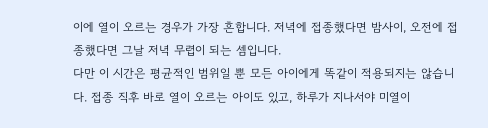이에 열이 오르는 경우가 가장 흔합니다. 저녁에 접종했다면 밤사이, 오전에 접종했다면 그날 저녁 무렵이 되는 셈입니다.
다만 이 시간은 평균적인 범위일 뿐 모든 아이에게 똑같이 적용되지는 않습니다. 접종 직후 바로 열이 오르는 아이도 있고, 하루가 지나서야 미열이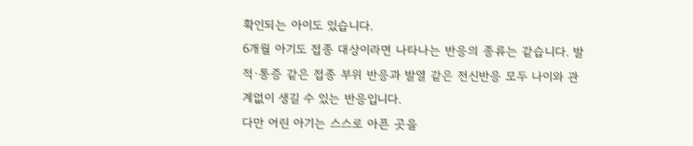확인되는 아이도 있습니다.
6개월 아기도 접종 대상이라면 나타나는 반응의 종류는 같습니다. 발적·통증 같은 접종 부위 반응과 발열 같은 전신반응 모두 나이와 관계없이 생길 수 있는 반응입니다.
다만 어린 아기는 스스로 아픈 곳을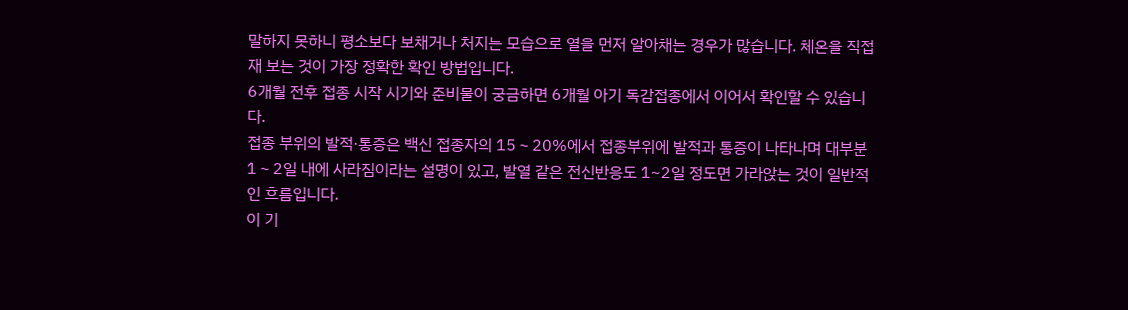말하지 못하니 평소보다 보채거나 처지는 모습으로 열을 먼저 알아채는 경우가 많습니다. 체온을 직접 재 보는 것이 가장 정확한 확인 방법입니다.
6개월 전후 접종 시작 시기와 준비물이 궁금하면 6개월 아기 독감접종에서 이어서 확인할 수 있습니다.
접종 부위의 발적·통증은 백신 접종자의 15∼20%에서 접종부위에 발적과 통증이 나타나며 대부분 1∼2일 내에 사라짐이라는 설명이 있고, 발열 같은 전신반응도 1~2일 정도면 가라앉는 것이 일반적인 흐름입니다.
이 기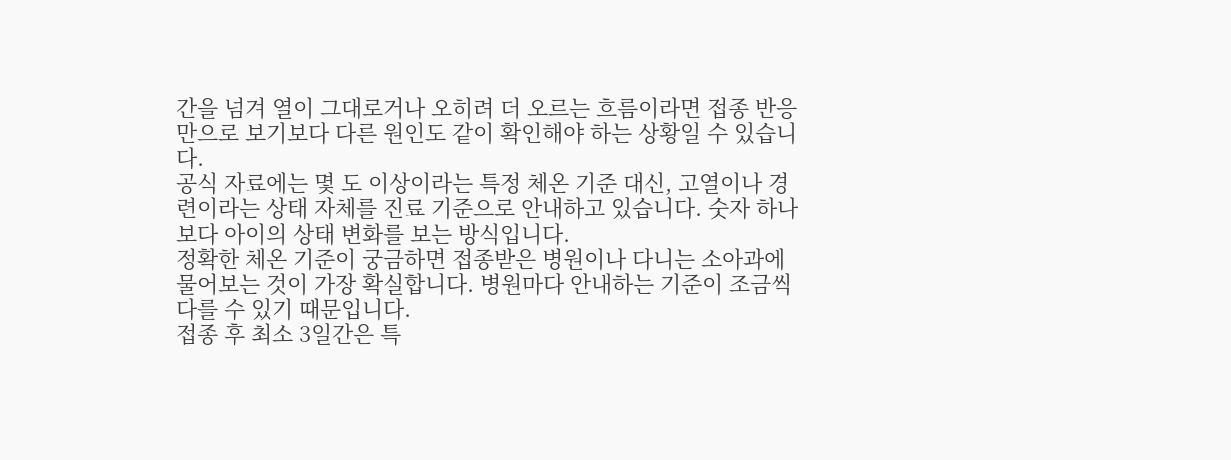간을 넘겨 열이 그대로거나 오히려 더 오르는 흐름이라면 접종 반응만으로 보기보다 다른 원인도 같이 확인해야 하는 상황일 수 있습니다.
공식 자료에는 몇 도 이상이라는 특정 체온 기준 대신, 고열이나 경련이라는 상태 자체를 진료 기준으로 안내하고 있습니다. 숫자 하나보다 아이의 상태 변화를 보는 방식입니다.
정확한 체온 기준이 궁금하면 접종받은 병원이나 다니는 소아과에 물어보는 것이 가장 확실합니다. 병원마다 안내하는 기준이 조금씩 다를 수 있기 때문입니다.
접종 후 최소 3일간은 특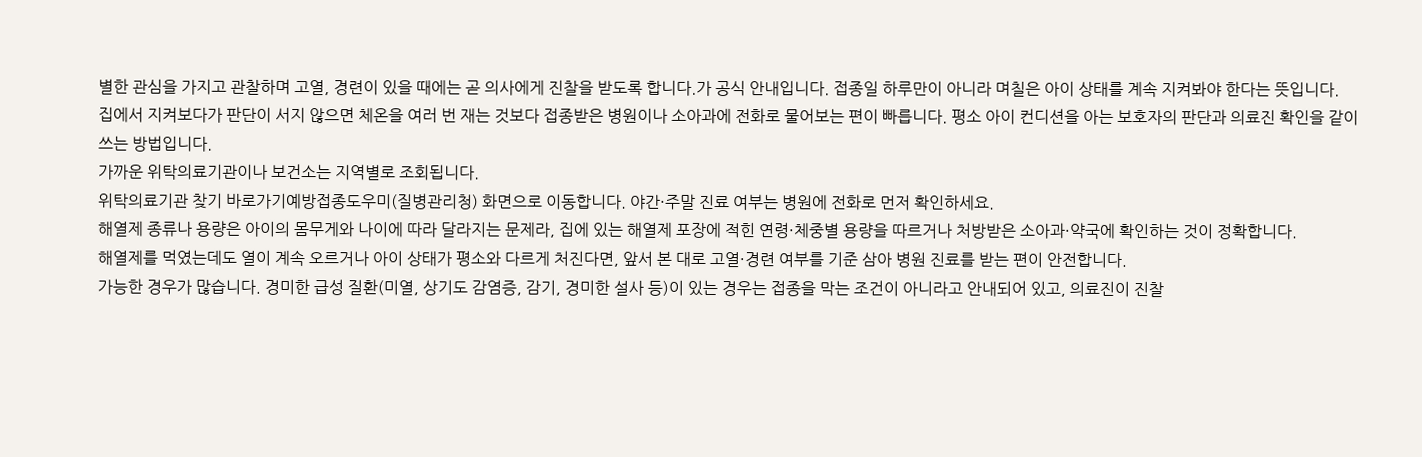별한 관심을 가지고 관찰하며 고열, 경련이 있을 때에는 곧 의사에게 진찰을 받도록 합니다.가 공식 안내입니다. 접종일 하루만이 아니라 며칠은 아이 상태를 계속 지켜봐야 한다는 뜻입니다.
집에서 지켜보다가 판단이 서지 않으면 체온을 여러 번 재는 것보다 접종받은 병원이나 소아과에 전화로 물어보는 편이 빠릅니다. 평소 아이 컨디션을 아는 보호자의 판단과 의료진 확인을 같이 쓰는 방법입니다.
가까운 위탁의료기관이나 보건소는 지역별로 조회됩니다.
위탁의료기관 찾기 바로가기예방접종도우미(질병관리청) 화면으로 이동합니다. 야간·주말 진료 여부는 병원에 전화로 먼저 확인하세요.
해열제 종류나 용량은 아이의 몸무게와 나이에 따라 달라지는 문제라, 집에 있는 해열제 포장에 적힌 연령·체중별 용량을 따르거나 처방받은 소아과·약국에 확인하는 것이 정확합니다.
해열제를 먹였는데도 열이 계속 오르거나 아이 상태가 평소와 다르게 처진다면, 앞서 본 대로 고열·경련 여부를 기준 삼아 병원 진료를 받는 편이 안전합니다.
가능한 경우가 많습니다. 경미한 급성 질환(미열, 상기도 감염증, 감기, 경미한 설사 등)이 있는 경우는 접종을 막는 조건이 아니라고 안내되어 있고, 의료진이 진찰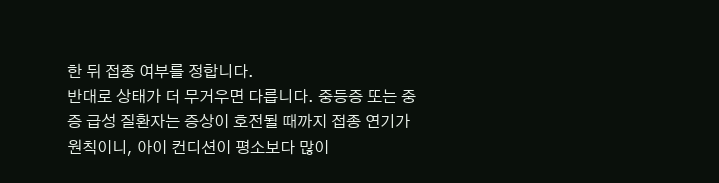한 뒤 접종 여부를 정합니다.
반대로 상태가 더 무거우면 다릅니다. 중등증 또는 중증 급성 질환자는 증상이 호전될 때까지 접종 연기가 원칙이니, 아이 컨디션이 평소보다 많이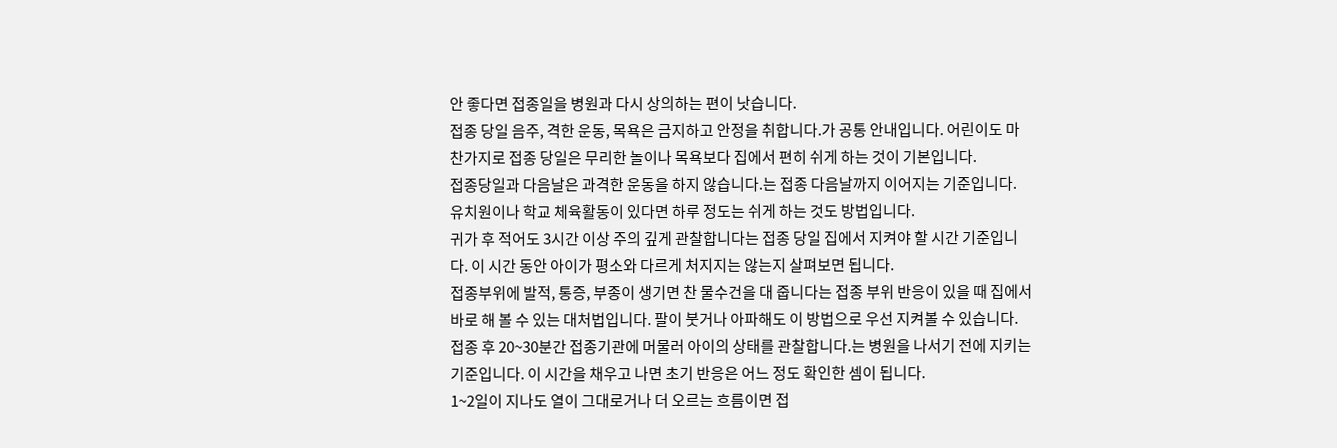안 좋다면 접종일을 병원과 다시 상의하는 편이 낫습니다.
접종 당일 음주, 격한 운동, 목욕은 금지하고 안정을 취합니다.가 공통 안내입니다. 어린이도 마찬가지로 접종 당일은 무리한 놀이나 목욕보다 집에서 편히 쉬게 하는 것이 기본입니다.
접종당일과 다음날은 과격한 운동을 하지 않습니다.는 접종 다음날까지 이어지는 기준입니다. 유치원이나 학교 체육활동이 있다면 하루 정도는 쉬게 하는 것도 방법입니다.
귀가 후 적어도 3시간 이상 주의 깊게 관찰합니다는 접종 당일 집에서 지켜야 할 시간 기준입니다. 이 시간 동안 아이가 평소와 다르게 처지지는 않는지 살펴보면 됩니다.
접종부위에 발적, 통증, 부종이 생기면 찬 물수건을 대 줍니다는 접종 부위 반응이 있을 때 집에서 바로 해 볼 수 있는 대처법입니다. 팔이 붓거나 아파해도 이 방법으로 우선 지켜볼 수 있습니다.
접종 후 20~30분간 접종기관에 머물러 아이의 상태를 관찰합니다.는 병원을 나서기 전에 지키는 기준입니다. 이 시간을 채우고 나면 초기 반응은 어느 정도 확인한 셈이 됩니다.
1~2일이 지나도 열이 그대로거나 더 오르는 흐름이면 접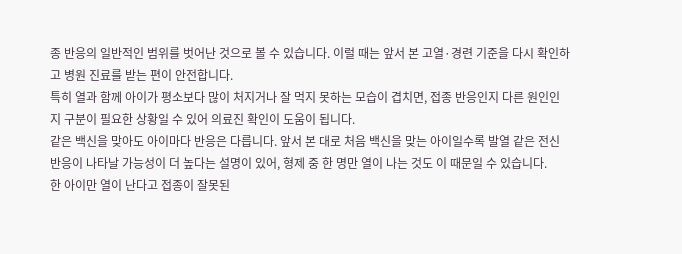종 반응의 일반적인 범위를 벗어난 것으로 볼 수 있습니다. 이럴 때는 앞서 본 고열·경련 기준을 다시 확인하고 병원 진료를 받는 편이 안전합니다.
특히 열과 함께 아이가 평소보다 많이 처지거나 잘 먹지 못하는 모습이 겹치면, 접종 반응인지 다른 원인인지 구분이 필요한 상황일 수 있어 의료진 확인이 도움이 됩니다.
같은 백신을 맞아도 아이마다 반응은 다릅니다. 앞서 본 대로 처음 백신을 맞는 아이일수록 발열 같은 전신반응이 나타날 가능성이 더 높다는 설명이 있어, 형제 중 한 명만 열이 나는 것도 이 때문일 수 있습니다.
한 아이만 열이 난다고 접종이 잘못된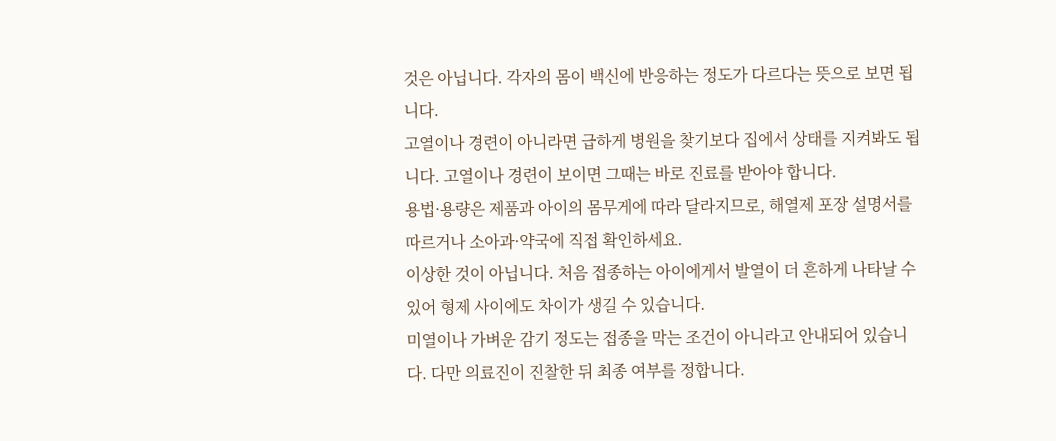것은 아닙니다. 각자의 몸이 백신에 반응하는 정도가 다르다는 뜻으로 보면 됩니다.
고열이나 경련이 아니라면 급하게 병원을 찾기보다 집에서 상태를 지켜봐도 됩니다. 고열이나 경련이 보이면 그때는 바로 진료를 받아야 합니다.
용법·용량은 제품과 아이의 몸무게에 따라 달라지므로, 해열제 포장 설명서를 따르거나 소아과·약국에 직접 확인하세요.
이상한 것이 아닙니다. 처음 접종하는 아이에게서 발열이 더 흔하게 나타날 수 있어 형제 사이에도 차이가 생길 수 있습니다.
미열이나 가벼운 감기 정도는 접종을 막는 조건이 아니라고 안내되어 있습니다. 다만 의료진이 진찰한 뒤 최종 여부를 정합니다.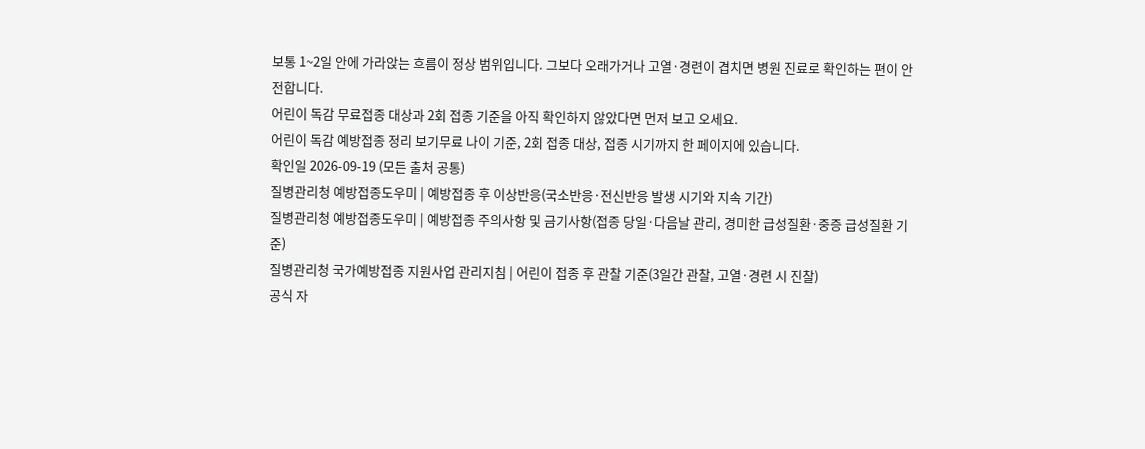보통 1~2일 안에 가라앉는 흐름이 정상 범위입니다. 그보다 오래가거나 고열·경련이 겹치면 병원 진료로 확인하는 편이 안전합니다.
어린이 독감 무료접종 대상과 2회 접종 기준을 아직 확인하지 않았다면 먼저 보고 오세요.
어린이 독감 예방접종 정리 보기무료 나이 기준, 2회 접종 대상, 접종 시기까지 한 페이지에 있습니다.
확인일 2026-09-19 (모든 출처 공통)
질병관리청 예방접종도우미 | 예방접종 후 이상반응(국소반응·전신반응 발생 시기와 지속 기간)
질병관리청 예방접종도우미 | 예방접종 주의사항 및 금기사항(접종 당일·다음날 관리, 경미한 급성질환·중증 급성질환 기준)
질병관리청 국가예방접종 지원사업 관리지침 | 어린이 접종 후 관찰 기준(3일간 관찰, 고열·경련 시 진찰)
공식 자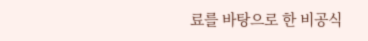료를 바탕으로 한 비공식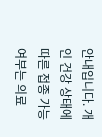안내입니다. 개인 건강 상태에 따른 접종 가능 여부는 의료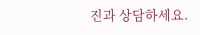진과 상담하세요.